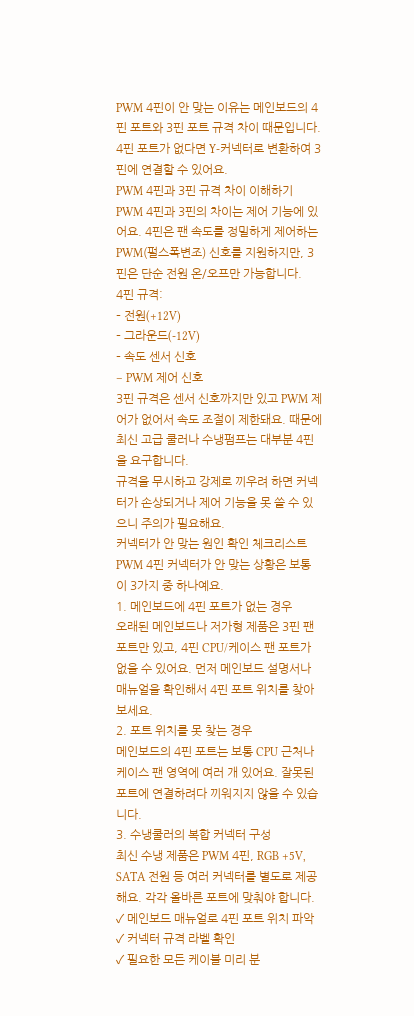PWM 4핀이 안 맞는 이유는 메인보드의 4핀 포트와 3핀 포트 규격 차이 때문입니다. 4핀 포트가 없다면 Y-커넥터로 변환하여 3핀에 연결할 수 있어요.
PWM 4핀과 3핀 규격 차이 이해하기
PWM 4핀과 3핀의 차이는 제어 기능에 있어요. 4핀은 팬 속도를 정밀하게 제어하는 PWM(펄스폭변조) 신호를 지원하지만, 3핀은 단순 전원 온/오프만 가능합니다.
4핀 규격:
– 전원(+12V)
– 그라운드(-12V)
– 속도 센서 신호
– PWM 제어 신호
3핀 규격은 센서 신호까지만 있고 PWM 제어가 없어서 속도 조절이 제한돼요. 때문에 최신 고급 쿨러나 수냉펌프는 대부분 4핀을 요구합니다.
규격을 무시하고 강제로 끼우려 하면 커넥터가 손상되거나 제어 기능을 못 쓸 수 있으니 주의가 필요해요.
커넥터가 안 맞는 원인 확인 체크리스트
PWM 4핀 커넥터가 안 맞는 상황은 보통 이 3가지 중 하나예요.
1. 메인보드에 4핀 포트가 없는 경우
오래된 메인보드나 저가형 제품은 3핀 팬 포트만 있고, 4핀 CPU/케이스 팬 포트가 없을 수 있어요. 먼저 메인보드 설명서나 매뉴얼을 확인해서 4핀 포트 위치를 찾아보세요.
2. 포트 위치를 못 찾는 경우
메인보드의 4핀 포트는 보통 CPU 근처나 케이스 팬 영역에 여러 개 있어요. 잘못된 포트에 연결하려다 끼워지지 않을 수 있습니다.
3. 수냉쿨러의 복합 커넥터 구성
최신 수냉 제품은 PWM 4핀, RGB +5V, SATA 전원 등 여러 커넥터를 별도로 제공해요. 각각 올바른 포트에 맞춰야 합니다.
✓ 메인보드 매뉴얼로 4핀 포트 위치 파악
✓ 커넥터 규격 라벨 확인
✓ 필요한 모든 케이블 미리 분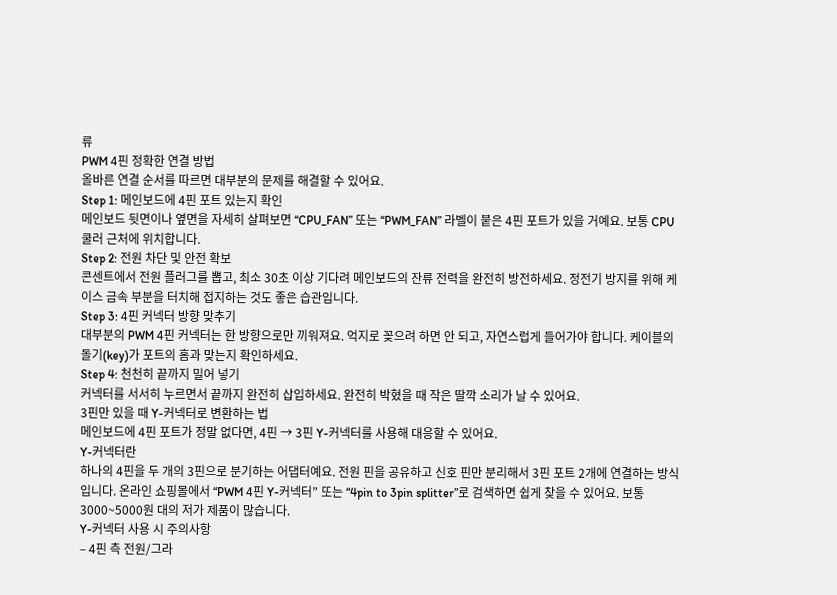류
PWM 4핀 정확한 연결 방법
올바른 연결 순서를 따르면 대부분의 문제를 해결할 수 있어요.
Step 1: 메인보드에 4핀 포트 있는지 확인
메인보드 뒷면이나 옆면을 자세히 살펴보면 “CPU_FAN” 또는 “PWM_FAN” 라벨이 붙은 4핀 포트가 있을 거예요. 보통 CPU 쿨러 근처에 위치합니다.
Step 2: 전원 차단 및 안전 확보
콘센트에서 전원 플러그를 뽑고, 최소 30초 이상 기다려 메인보드의 잔류 전력을 완전히 방전하세요. 정전기 방지를 위해 케이스 금속 부분을 터치해 접지하는 것도 좋은 습관입니다.
Step 3: 4핀 커넥터 방향 맞추기
대부분의 PWM 4핀 커넥터는 한 방향으로만 끼워져요. 억지로 꽂으려 하면 안 되고, 자연스럽게 들어가야 합니다. 케이블의 돌기(key)가 포트의 홈과 맞는지 확인하세요.
Step 4: 천천히 끝까지 밀어 넣기
커넥터를 서서히 누르면서 끝까지 완전히 삽입하세요. 완전히 박혔을 때 작은 딸깍 소리가 날 수 있어요.
3핀만 있을 때 Y-커넥터로 변환하는 법
메인보드에 4핀 포트가 정말 없다면, 4핀 → 3핀 Y-커넥터를 사용해 대응할 수 있어요.
Y-커넥터란
하나의 4핀을 두 개의 3핀으로 분기하는 어댑터예요. 전원 핀을 공유하고 신호 핀만 분리해서 3핀 포트 2개에 연결하는 방식입니다. 온라인 쇼핑몰에서 “PWM 4핀 Y-커넥터” 또는 “4pin to 3pin splitter”로 검색하면 쉽게 찾을 수 있어요. 보통 3000~5000원 대의 저가 제품이 많습니다.
Y-커넥터 사용 시 주의사항
– 4핀 측 전원/그라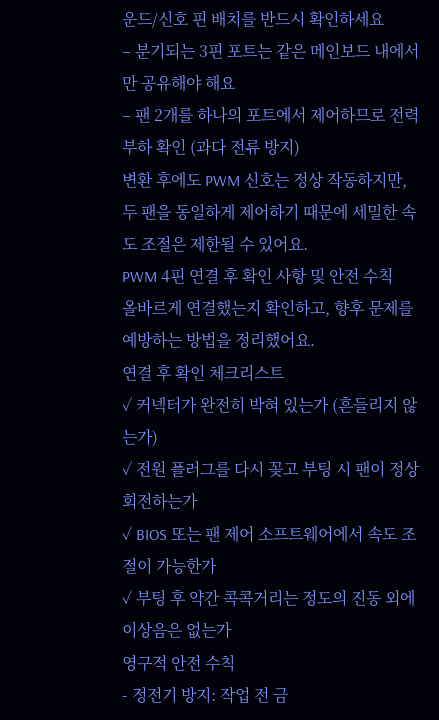운드/신호 핀 배치를 반드시 확인하세요
– 분기되는 3핀 포트는 같은 메인보드 내에서만 공유해야 해요
– 팬 2개를 하나의 포트에서 제어하므로 전력 부하 확인 (과다 전류 방지)
변환 후에도 PWM 신호는 정상 작동하지만, 두 팬을 동일하게 제어하기 때문에 세밀한 속도 조절은 제한될 수 있어요.
PWM 4핀 연결 후 확인 사항 및 안전 수칙
올바르게 연결했는지 확인하고, 향후 문제를 예방하는 방법을 정리했어요.
연결 후 확인 체크리스트
✓ 커넥터가 완전히 박혀 있는가 (흔들리지 않는가)
✓ 전원 플러그를 다시 꽂고 부팅 시 팬이 정상 회전하는가
✓ BIOS 또는 팬 제어 소프트웨어에서 속도 조절이 가능한가
✓ 부팅 후 약간 콕콕거리는 정도의 진동 외에 이상음은 없는가
영구적 안전 수칙
- 정전기 방지: 작업 전 금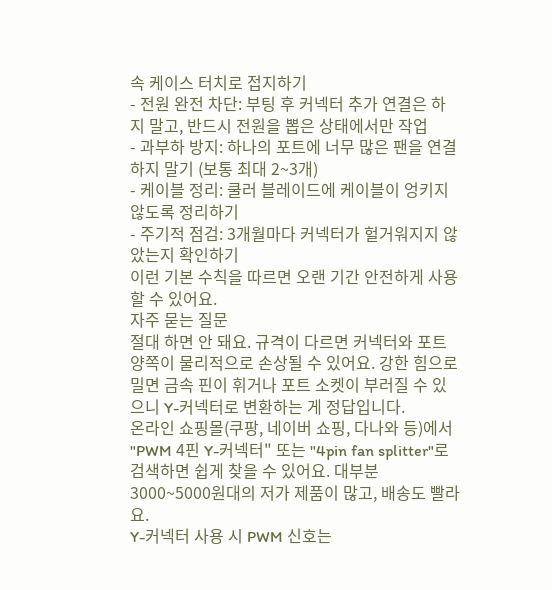속 케이스 터치로 접지하기
- 전원 완전 차단: 부팅 후 커넥터 추가 연결은 하지 말고, 반드시 전원을 뽑은 상태에서만 작업
- 과부하 방지: 하나의 포트에 너무 많은 팬을 연결하지 말기 (보통 최대 2~3개)
- 케이블 정리: 쿨러 블레이드에 케이블이 엉키지 않도록 정리하기
- 주기적 점검: 3개월마다 커넥터가 헐거워지지 않았는지 확인하기
이런 기본 수칙을 따르면 오랜 기간 안전하게 사용할 수 있어요.
자주 묻는 질문
절대 하면 안 돼요. 규격이 다르면 커넥터와 포트 양쪽이 물리적으로 손상될 수 있어요. 강한 힘으로 밀면 금속 핀이 휘거나 포트 소켓이 부러질 수 있으니 Y-커넥터로 변환하는 게 정답입니다.
온라인 쇼핑몰(쿠팡, 네이버 쇼핑, 다나와 등)에서 "PWM 4핀 Y-커넥터" 또는 "4pin fan splitter"로 검색하면 쉽게 찾을 수 있어요. 대부분 3000~5000원대의 저가 제품이 많고, 배송도 빨라요.
Y-커넥터 사용 시 PWM 신호는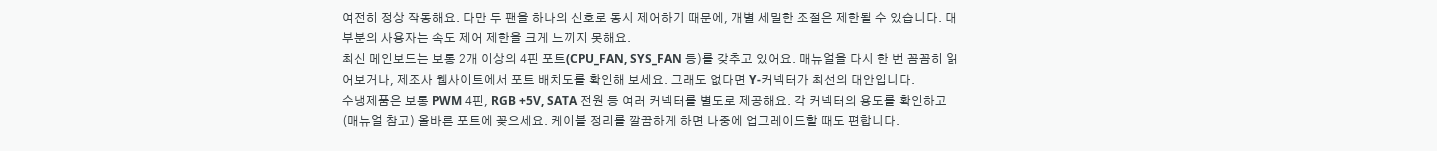여전히 정상 작동해요. 다만 두 팬을 하나의 신호로 동시 제어하기 때문에, 개별 세밀한 조절은 제한될 수 있습니다. 대부분의 사용자는 속도 제어 제한을 크게 느끼지 못해요.
최신 메인보드는 보통 2개 이상의 4핀 포트(CPU_FAN, SYS_FAN 등)를 갖추고 있어요. 매뉴얼을 다시 한 번 꼼꼼히 읽어보거나, 제조사 웹사이트에서 포트 배치도를 확인해 보세요. 그래도 없다면 Y-커넥터가 최선의 대안입니다.
수냉제품은 보통 PWM 4핀, RGB +5V, SATA 전원 등 여러 커넥터를 별도로 제공해요. 각 커넥터의 용도를 확인하고(매뉴얼 참고) 올바른 포트에 꽂으세요. 케이블 정리를 깔끔하게 하면 나중에 업그레이드할 때도 편합니다.